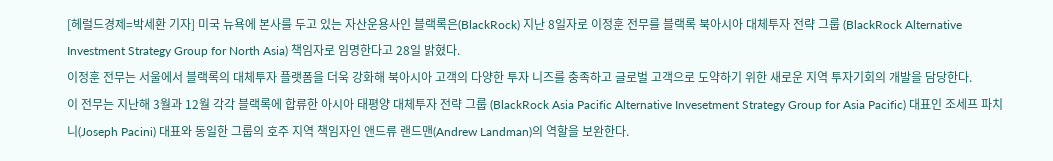[헤럴드경제=박세환 기자] 미국 뉴욕에 본사를 두고 있는 자산운용사인 블랙록은(BlackRock) 지난 8일자로 이정훈 전무를 블랙록 북아시아 대체투자 전략 그룹 (BlackRock Alternative Investment Strategy Group for North Asia) 책임자로 임명한다고 28일 밝혔다.
이정훈 전무는 서울에서 블랙록의 대체투자 플랫폼을 더욱 강화해 북아시아 고객의 다양한 투자 니즈를 충족하고 글로벌 고객으로 도약하기 위한 새로운 지역 투자기회의 개발을 담당한다.
이 전무는 지난해 3월과 12월 각각 블랙록에 합류한 아시아 태평양 대체투자 전략 그룹 (BlackRock Asia Pacific Alternative Invesetment Strategy Group for Asia Pacific) 대표인 조세프 파치니(Joseph Pacini) 대표와 동일한 그룹의 호주 지역 책임자인 앤드류 랜드맨(Andrew Landman)의 역할을 보완한다.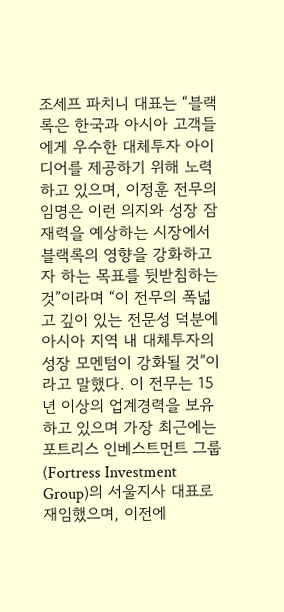조세프 파치니 대표는 “블랙록은 한국과 아시아 고객들에게 우수한 대체투자 아이디어를 제공하기 위해 노력하고 있으며, 이정훈 전무의 임명은 이런 의지와 성장 잠재력을 예상하는 시장에서 블랙록의 영향을 강화하고자 하는 목표를 뒷받침하는 것”이라며 “이 전무의 폭넓고 깊이 있는 전문성 덕분에 아시아 지역 내 대체투자의 성장 모멘텀이 강화될 것”이라고 말했다. 이 전무는 15년 이상의 업계경력을 보유하고 있으며 가장 최근에는 포트리스 인베스트먼트 그룹(Fortress Investment Group)의 서울지사 대표로 재임했으며, 이전에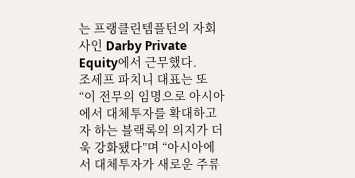는 프랭클린템플턴의 자회사인 Darby Private Equity에서 근무했다.
조세프 파치니 대표는 또 “이 전무의 임명으로 아시아에서 대체투자를 확대하고자 하는 블랙록의 의지가 더욱 강화됐다”며 “아시아에서 대체투자가 새로운 주류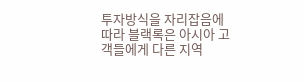투자방식을 자리잡음에 따라 블랙록은 아시아 고객들에게 다른 지역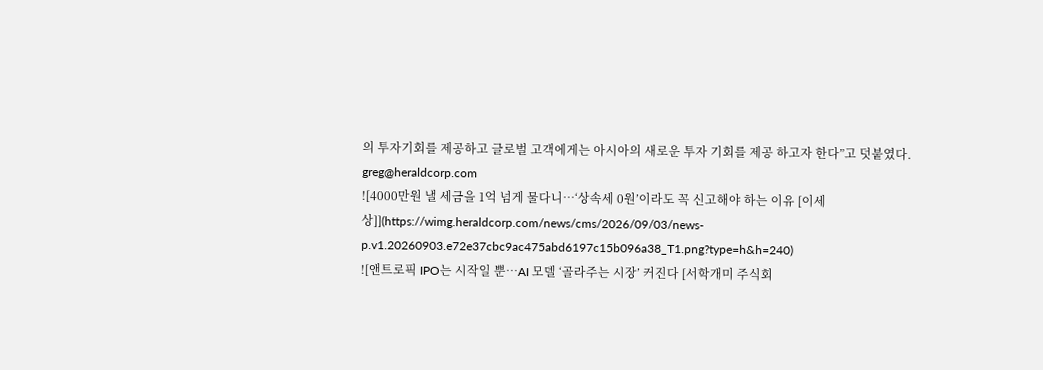의 투자기회를 제공하고 글로벌 고객에게는 아시아의 새로운 투자 기회를 제공 하고자 한다”고 덧붙였다.
greg@heraldcorp.com
![4000만원 낼 세금을 1억 넘게 물다니…‘상속세 0원’이라도 꼭 신고해야 하는 이유 [이세상]](https://wimg.heraldcorp.com/news/cms/2026/09/03/news-p.v1.20260903.e72e37cbc9ac475abd6197c15b096a38_T1.png?type=h&h=240)
![앤트로픽 IPO는 시작일 뿐…AI 모델 ‘골라주는 시장’ 커진다 [서학개미 주식회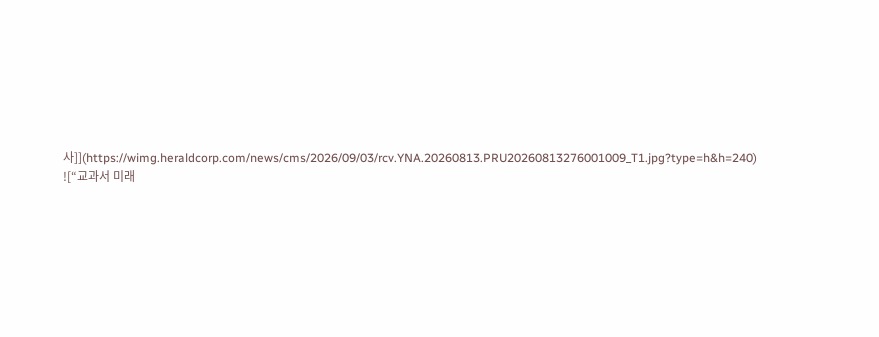사]](https://wimg.heraldcorp.com/news/cms/2026/09/03/rcv.YNA.20260813.PRU20260813276001009_T1.jpg?type=h&h=240)
![“교과서 미래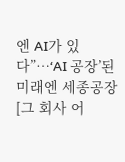엔 AI가 있다”…‘AI 공장’된 미래엔 세종공장 [그 회사 어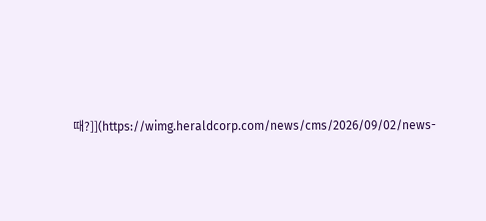때?]](https://wimg.heraldcorp.com/news/cms/2026/09/02/news-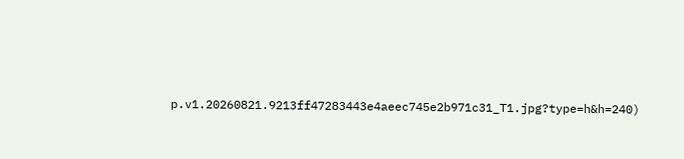p.v1.20260821.9213ff47283443e4aeec745e2b971c31_T1.jpg?type=h&h=240)